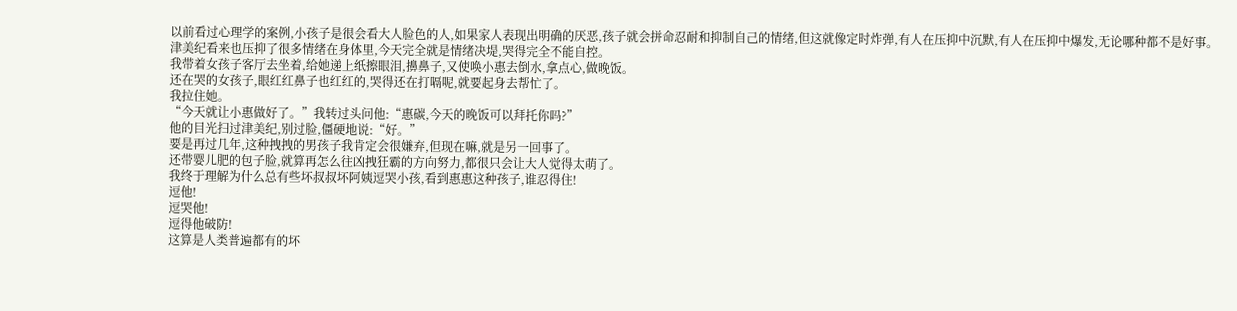以前看过心理学的案例,小孩子是很会看大人脸色的人,如果家人表现出明确的厌恶,孩子就会拼命忍耐和抑制自己的情绪,但这就像定时炸弹,有人在压抑中沉默,有人在压抑中爆发,无论哪种都不是好事。
津美纪看来也压抑了很多情绪在身体里,今天完全就是情绪决堤,哭得完全不能自控。
我带着女孩子客厅去坐着,给她递上纸擦眼泪,擤鼻子,又使唤小惠去倒水,拿点心,做晚饭。
还在哭的女孩子,眼红红鼻子也红红的,哭得还在打嗝呢,就要起身去帮忙了。
我拉住她。
“今天就让小惠做好了。”我转过头问他:“惠碳,今天的晚饭可以拜托你吗?”
他的目光扫过津美纪,别过脸,僵硬地说:“好。”
要是再过几年,这种拽拽的男孩子我肯定会很嫌弃,但现在嘛,就是另一回事了。
还带婴儿肥的包子脸,就算再怎么往凶拽狂霸的方向努力,都很只会让大人觉得太萌了。
我终于理解为什么总有些坏叔叔坏阿姨逗哭小孩,看到惠惠这种孩子,谁忍得住!
逗他!
逗哭他!
逗得他破防!
这算是人类普遍都有的坏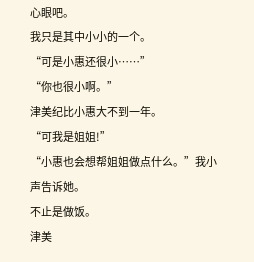心眼吧。
我只是其中小小的一个。
“可是小惠还很小……”
“你也很小啊。”
津美纪比小惠大不到一年。
“可我是姐姐!”
“小惠也会想帮姐姐做点什么。”我小声告诉她。
不止是做饭。
津美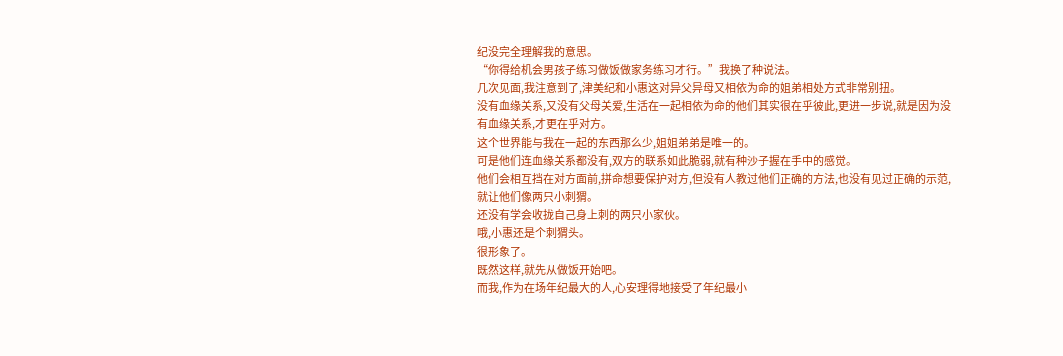纪没完全理解我的意思。
“你得给机会男孩子练习做饭做家务练习才行。”我换了种说法。
几次见面,我注意到了,津美纪和小惠这对异父异母又相依为命的姐弟相处方式非常别扭。
没有血缘关系,又没有父母关爱,生活在一起相依为命的他们其实很在乎彼此,更进一步说,就是因为没有血缘关系,才更在乎对方。
这个世界能与我在一起的东西那么少,姐姐弟弟是唯一的。
可是他们连血缘关系都没有,双方的联系如此脆弱,就有种沙子握在手中的感觉。
他们会相互挡在对方面前,拼命想要保护对方,但没有人教过他们正确的方法,也没有见过正确的示范,就让他们像两只小刺猬。
还没有学会收拢自己身上刺的两只小家伙。
哦,小惠还是个刺猬头。
很形象了。
既然这样,就先从做饭开始吧。
而我,作为在场年纪最大的人,心安理得地接受了年纪最小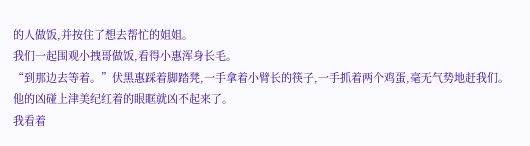的人做饭,并按住了想去帮忙的姐姐。
我们一起围观小拽哥做饭,看得小惠浑身长毛。
“到那边去等着。”伏黑惠踩着脚踏凳,一手拿着小臂长的筷子,一手抓着两个鸡蛋,毫无气势地赶我们。
他的凶碰上津美纪红着的眼眶就凶不起来了。
我看着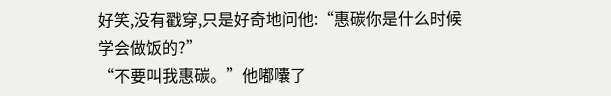好笑,没有戳穿,只是好奇地问他:“惠碳你是什么时候学会做饭的?”
“不要叫我惠碳。”他嘟囔了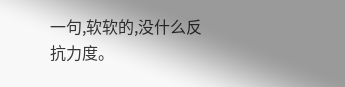一句,软软的,没什么反抗力度。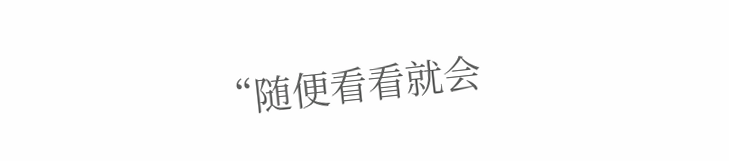“随便看看就会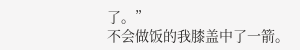了。”
不会做饭的我膝盖中了一箭。